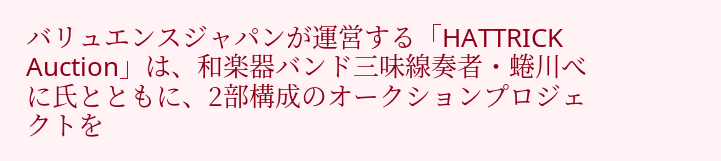バリュエンスジャパンが運営する「HATTRICK Auction」は、和楽器バンド三味線奏者・蜷川べに氏とともに、2部構成のオークションプロジェクトを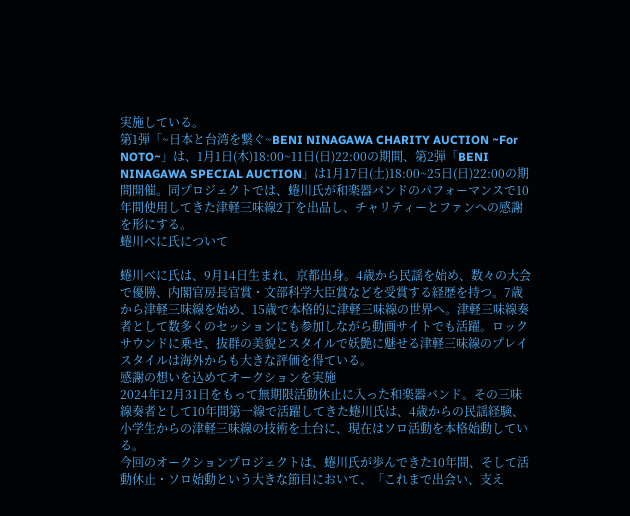実施している。
第1弾「~日本と台湾を繋ぐ~BENI NINAGAWA CHARITY AUCTION ~For NOTO~」は、1月1日(木)18:00~11日(日)22:00の期間、第2弾「BENI NINAGAWA SPECIAL AUCTION」は1月17日(土)18:00~25日(日)22:00の期間開催。同プロジェクトでは、蜷川氏が和楽器バンドのパフォーマンスで10年間使用してきた津軽三味線2丁を出品し、チャリティーとファンへの感謝を形にする。
蜷川べに氏について

蜷川べに氏は、9月14日生まれ、京都出身。4歳から民謡を始め、数々の大会で優勝、内閣官房長官賞・文部科学大臣賞などを受賞する経歴を持つ。7歳から津軽三味線を始め、15歳で本格的に津軽三味線の世界へ。津軽三味線奏者として数多くのセッションにも参加しながら動画サイトでも活躍。ロックサウンドに乗せ、抜群の美貌とスタイルで妖艶に魅せる津軽三味線のプレイスタイルは海外からも大きな評価を得ている。
感謝の想いを込めてオークションを実施
2024年12月31日をもって無期限活動休止に入った和楽器バンド。その三味線奏者として10年間第一線で活躍してきた蜷川氏は、4歳からの民謡経験、小学生からの津軽三味線の技術を土台に、現在はソロ活動を本格始動している。
今回のオークションプロジェクトは、蜷川氏が歩んできた10年間、そして活動休止・ソロ始動という大きな節目において、「これまで出会い、支え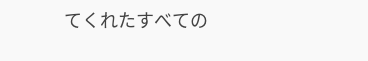てくれたすべての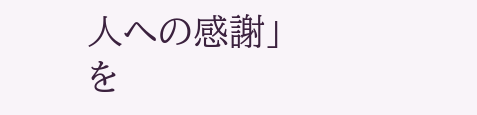人への感謝」を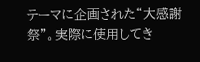テーマに企画された“大感謝祭”。実際に使用してき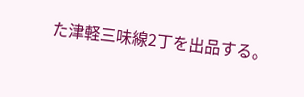た津軽三味線2丁を出品する。